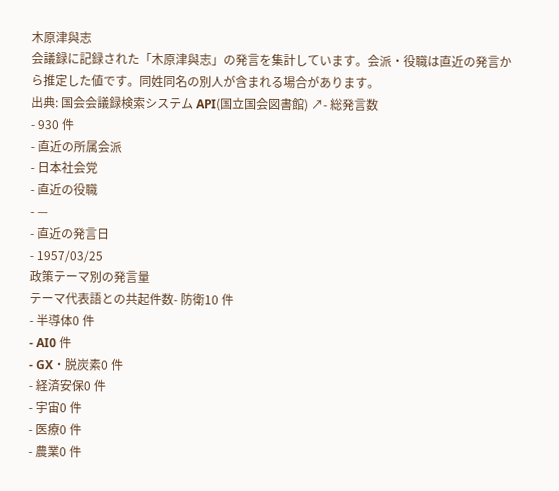木原津與志
会議録に記録された「木原津與志」の発言を集計しています。会派・役職は直近の発言から推定した値です。同姓同名の別人が含まれる場合があります。
出典: 国会会議録検索システム API(国立国会図書館) ↗- 総発言数
- 930 件
- 直近の所属会派
- 日本社会党
- 直近の役職
- —
- 直近の発言日
- 1957/03/25
政策テーマ別の発言量
テーマ代表語との共起件数- 防衛10 件
- 半導体0 件
- AI0 件
- GX・脱炭素0 件
- 経済安保0 件
- 宇宙0 件
- 医療0 件
- 農業0 件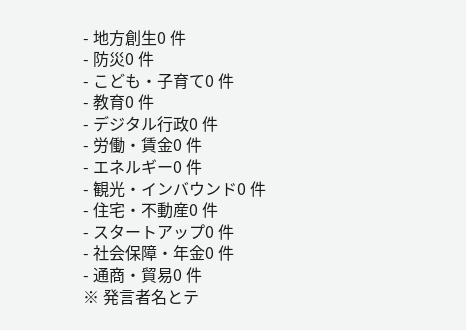- 地方創生0 件
- 防災0 件
- こども・子育て0 件
- 教育0 件
- デジタル行政0 件
- 労働・賃金0 件
- エネルギー0 件
- 観光・インバウンド0 件
- 住宅・不動産0 件
- スタートアップ0 件
- 社会保障・年金0 件
- 通商・貿易0 件
※ 発言者名とテ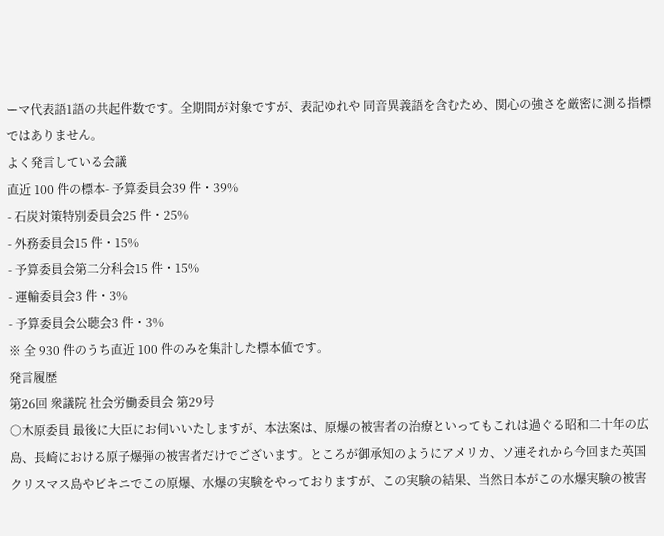ーマ代表語1語の共起件数です。全期間が対象ですが、表記ゆれや 同音異義語を含むため、関心の強さを厳密に測る指標ではありません。
よく発言している会議
直近 100 件の標本- 予算委員会39 件・39%
- 石炭対策特別委員会25 件・25%
- 外務委員会15 件・15%
- 予算委員会第二分科会15 件・15%
- 運輸委員会3 件・3%
- 予算委員会公聴会3 件・3%
※ 全 930 件のうち直近 100 件のみを集計した標本値です。
発言履歴
第26回 衆議院 社会労働委員会 第29号
○木原委員 最後に大臣にお伺いいたしますが、本法案は、原爆の被害者の治療といってもこれは過ぐる昭和二十年の広島、長崎における原子爆弾の被害者だけでございます。ところが御承知のようにアメリカ、ソ連それから今回また英国クリスマス島やビキニでこの原爆、水爆の実験をやっておりますが、この実験の結果、当然日本がこの水爆実験の被害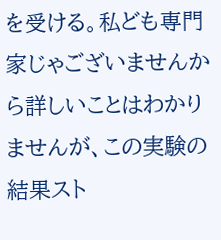を受ける。私ども専門家じゃございませんから詳しいことはわかりませんが、この実験の結果スト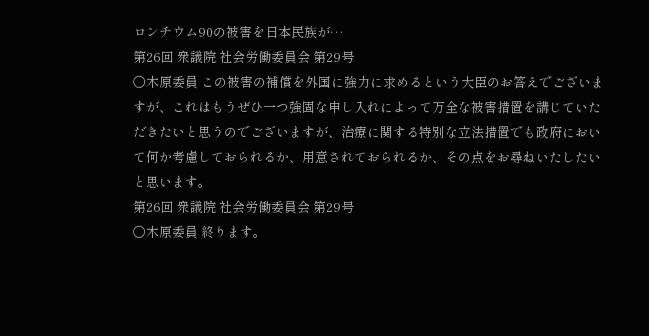ロンチウム90の被害を日本民族が…
第26回 衆議院 社会労働委員会 第29号
○木原委員 この被害の補償を外国に強力に求めるという大臣のお答えでございますが、これはもうぜひ一つ強固な申し入れによって万全な被害措置を講じていただきたいと思うのでございますが、治療に関する特別な立法措置でも政府において何か考慮しておられるか、用意されておられるか、その点をお尋ねいたしたいと思います。
第26回 衆議院 社会労働委員会 第29号
○木原委員 終ります。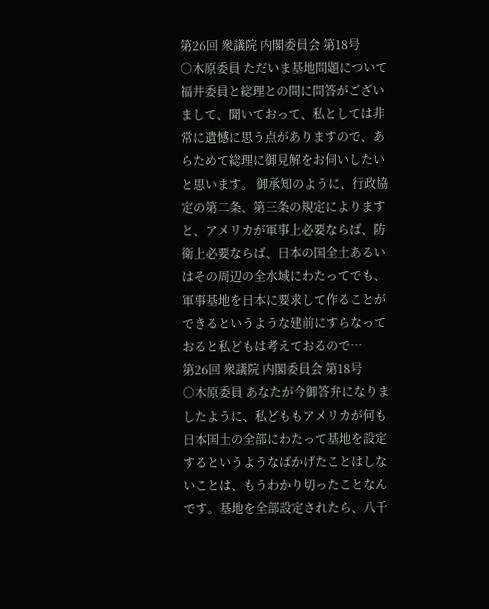第26回 衆議院 内閣委員会 第18号
○木原委員 ただいま基地問題について福井委員と総理との間に問答がございまして、聞いておって、私としては非常に遺憾に思う点がありますので、あらためて総理に御見解をお伺いしたいと思います。 御承知のように、行政協定の第二条、第三条の規定によりますと、アメリカが軍事上必要ならば、防衛上必要ならば、日本の国全土あるいはその周辺の全水域にわたってでも、軍事基地を日本に要求して作ることができるというような建前にすらなっておると私どもは考えておるので…
第26回 衆議院 内閣委員会 第18号
○木原委員 あなたが今御答弁になりましたように、私どももアメリカが何も日本国土の全部にわたって基地を設定するというようなばかげたことはしないことは、もうわかり切ったことなんです。基地を全部設定されたら、八千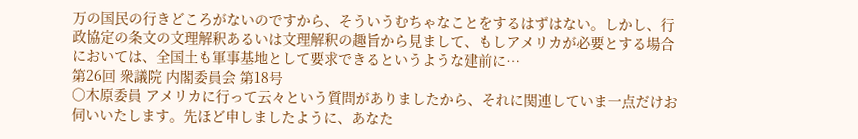万の国民の行きどころがないのですから、そういうむちゃなことをするはずはない。しかし、行政協定の条文の文理解釈あるいは文理解釈の趣旨から見まして、もしアメリカが必要とする場合においては、全国土も軍事基地として要求できるというような建前に…
第26回 衆議院 内閣委員会 第18号
○木原委員 アメリカに行って云々という質問がありましたから、それに関連していま一点だけお伺いいたします。先ほど申しましたように、あなた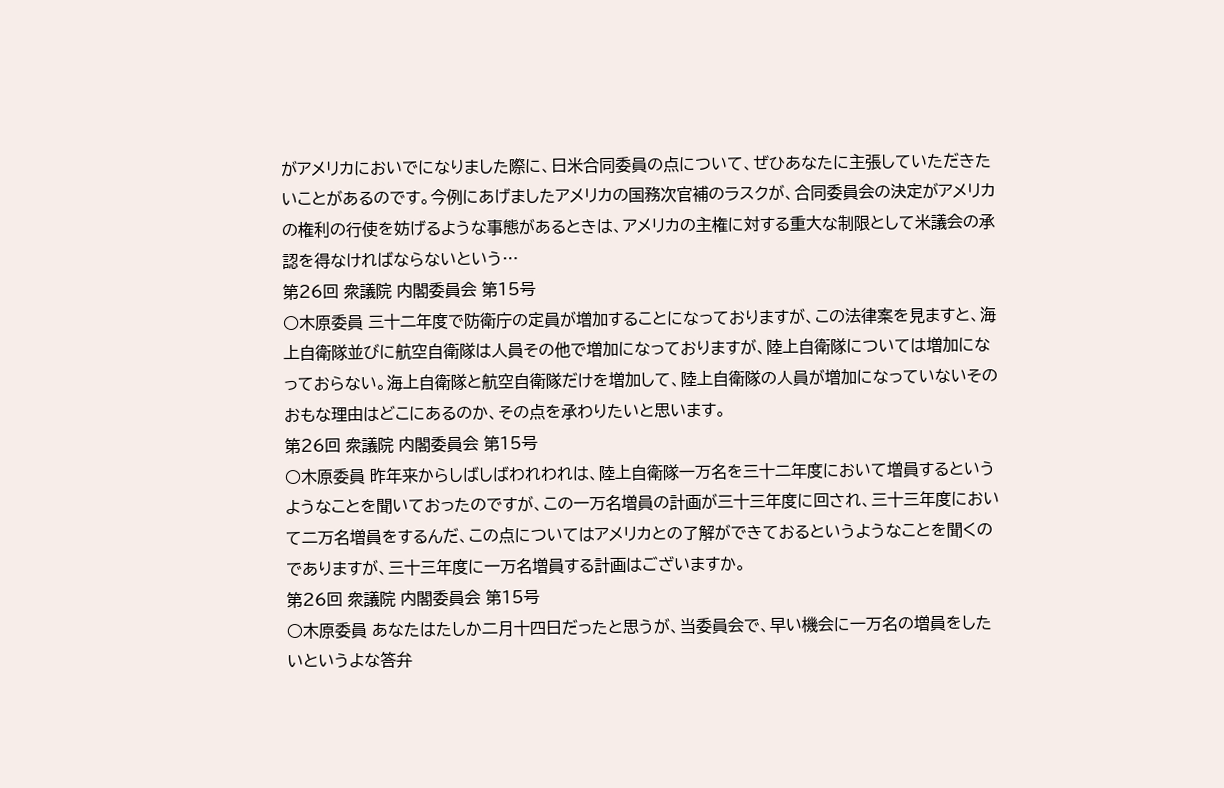がアメリカにおいでになりました際に、日米合同委員の点について、ぜひあなたに主張していただきたいことがあるのです。今例にあげましたアメリカの国務次官補のラスクが、合同委員会の決定がアメリカの権利の行使を妨げるような事態があるときは、アメリカの主権に対する重大な制限として米議会の承認を得なければならないという…
第26回 衆議院 内閣委員会 第15号
○木原委員 三十二年度で防衛庁の定員が増加することになっておりますが、この法律案を見ますと、海上自衛隊並びに航空自衛隊は人員その他で増加になっておりますが、陸上自衛隊については増加になっておらない。海上自衛隊と航空自衛隊だけを増加して、陸上自衛隊の人員が増加になっていないそのおもな理由はどこにあるのか、その点を承わりたいと思います。
第26回 衆議院 内閣委員会 第15号
○木原委員 昨年来からしばしばわれわれは、陸上自衛隊一万名を三十二年度において増員するというようなことを聞いておったのですが、この一万名増員の計画が三十三年度に回され、三十三年度において二万名増員をするんだ、この点についてはアメリカとの了解ができておるというようなことを聞くのでありますが、三十三年度に一万名増員する計画はございますか。
第26回 衆議院 内閣委員会 第15号
○木原委員 あなたはたしか二月十四日だったと思うが、当委員会で、早い機会に一万名の増員をしたいというよな答弁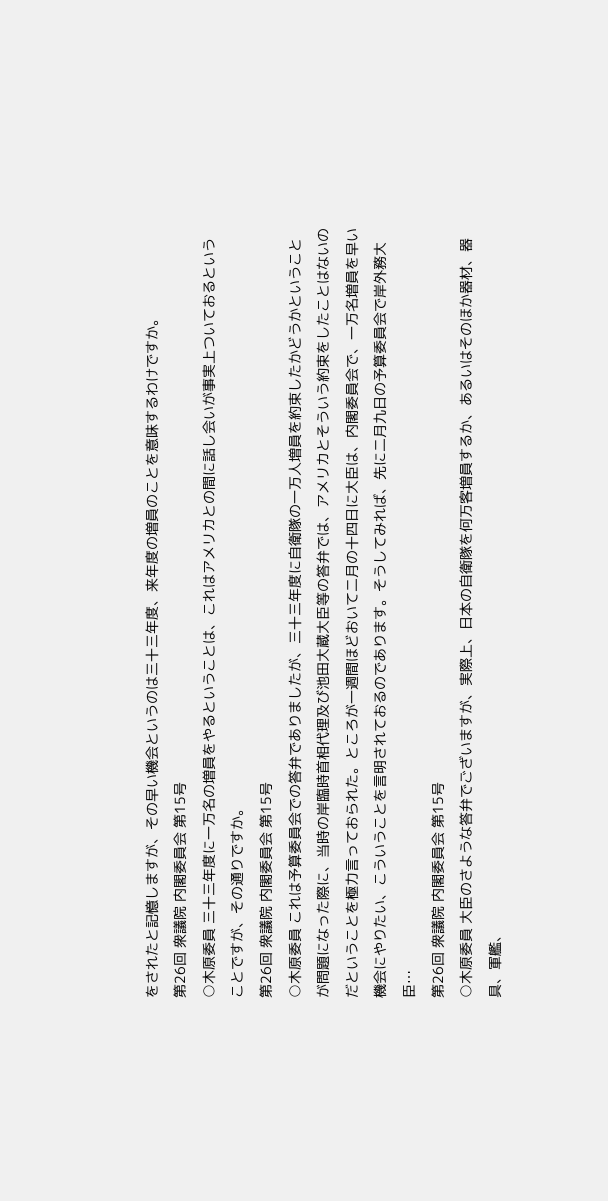をされたと記憶しますが、その早い機会というのは三十三年度、来年度の増員のことを意味するわけですか。
第26回 衆議院 内閣委員会 第15号
○木原委員 三十三年度に一万名の増員をやるということは、これはアメリカとの間に話し会いが事実上ついておるということですが、その通りですか。
第26回 衆議院 内閣委員会 第15号
○木原委員 これは予算委員会での答弁でありましたが、三十三年度に自衛隊の一万人増員を約束したかどうかということが問題になった際に、当時の岸臨時首相代理及び池田大蔵大臣等の答弁では、アメリカとそういう約束をしたことはないのだということを極力言っておられた。ところが一週間ほどおいて二月の十四日に大臣は、内閣委員会で、一万名増員を早い機会にやりたい、こういうことを言明されておるのであります。そうしてみれば、先に二月九日の予算委員会で岸外務大臣…
第26回 衆議院 内閣委員会 第15号
○木原委員 大臣のさような答弁でございますが、実際上、日本の自衛隊を何万客増員するか、あるいはそのほか器材、器具、軍艦、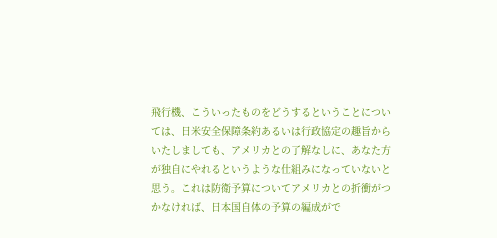飛行機、こういったものをどうするということについては、日米安全保障条約あるいは行政協定の趣旨からいたしましても、アメリカとの了解なしに、あなた方が独自にやれるというような仕組みになっていないと思う。これは防衛予算についてアメリカとの折衝がつかなければ、日本国自体の予算の編成がで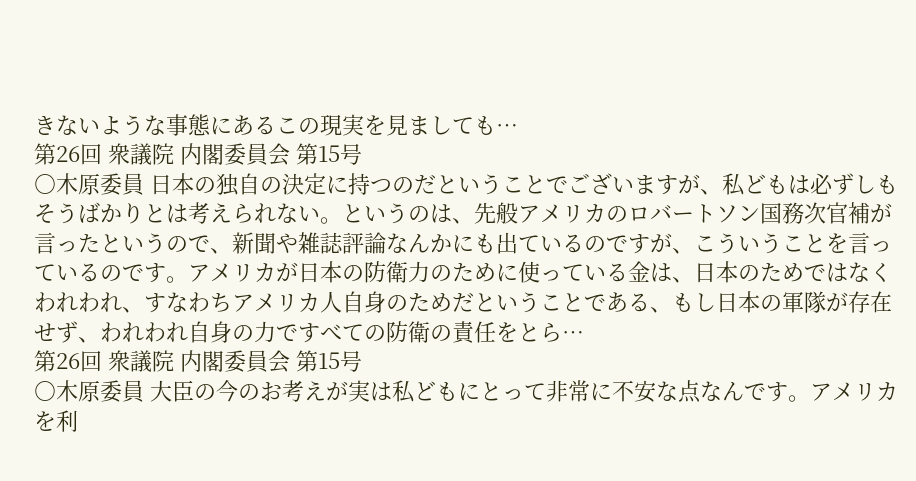きないような事態にあるこの現実を見ましても…
第26回 衆議院 内閣委員会 第15号
○木原委員 日本の独自の決定に持つのだということでございますが、私どもは必ずしもそうばかりとは考えられない。というのは、先般アメリカのロバートソン国務次官補が言ったというので、新聞や雑誌評論なんかにも出ているのですが、こういうことを言っているのです。アメリカが日本の防衛力のために使っている金は、日本のためではなくわれわれ、すなわちアメリカ人自身のためだということである、もし日本の軍隊が存在せず、われわれ自身の力ですべての防衛の責任をとら…
第26回 衆議院 内閣委員会 第15号
○木原委員 大臣の今のお考えが実は私どもにとって非常に不安な点なんです。アメリカを利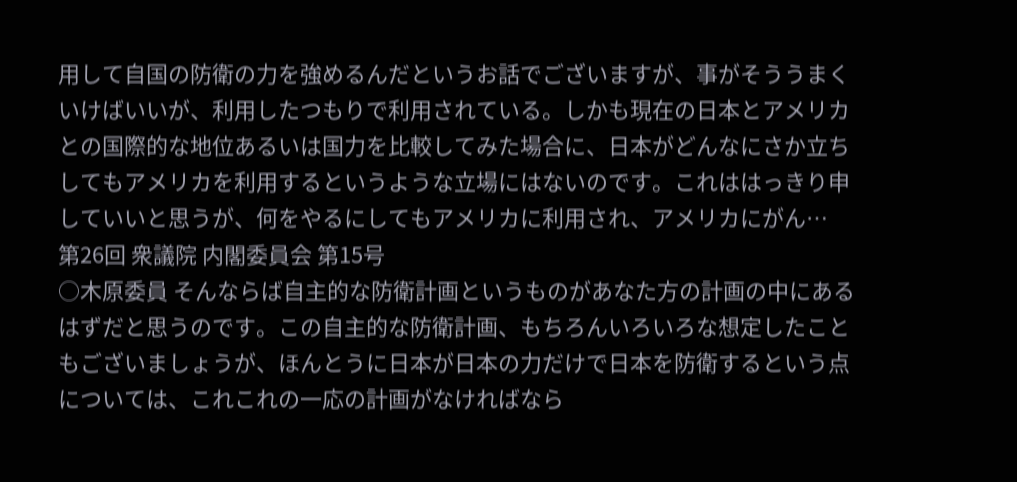用して自国の防衛の力を強めるんだというお話でございますが、事がそううまくいけばいいが、利用したつもりで利用されている。しかも現在の日本とアメリカとの国際的な地位あるいは国力を比較してみた場合に、日本がどんなにさか立ちしてもアメリカを利用するというような立場にはないのです。これははっきり申していいと思うが、何をやるにしてもアメリカに利用され、アメリカにがん…
第26回 衆議院 内閣委員会 第15号
○木原委員 そんならば自主的な防衛計画というものがあなた方の計画の中にあるはずだと思うのです。この自主的な防衛計画、もちろんいろいろな想定したこともございましょうが、ほんとうに日本が日本の力だけで日本を防衛するという点については、これこれの一応の計画がなければなら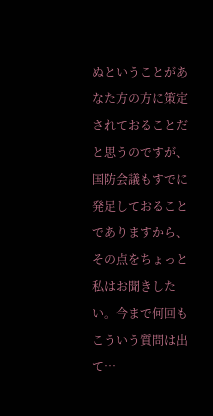ぬということがあなた方の方に策定されておることだと思うのですが、国防会議もすでに発足しておることでありますから、その点をちょっと私はお聞きしたい。今まで何回もこういう質問は出て…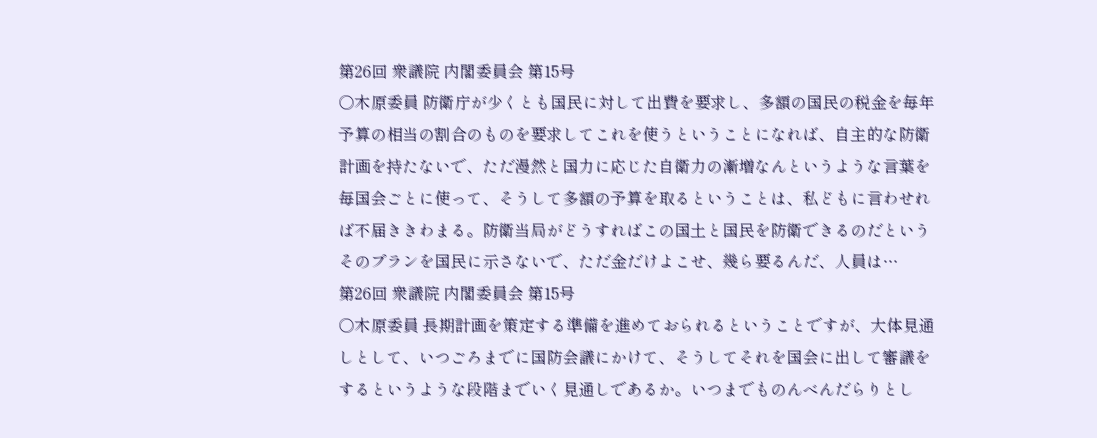第26回 衆議院 内閣委員会 第15号
○木原委員 防衛庁が少くとも国民に対して出費を要求し、多額の国民の税金を毎年予算の相当の割合のものを要求してこれを使うということになれば、自主的な防衛計画を持たないで、ただ漫然と国力に応じた自衛力の漸増なんというような言葉を毎国会ごとに使って、そうして多額の予算を取るということは、私どもに言わせれば不届ききわまる。防衛当局がどうすればこの国土と国民を防衛できるのだというそのプランを国民に示さないで、ただ金だけよこせ、幾ら要るんだ、人員は…
第26回 衆議院 内閣委員会 第15号
○木原委員 長期計画を策定する準備を進めておられるということですが、大体見通しとして、いつごろまでに国防会議にかけて、そうしてそれを国会に出して審議をするというような段階までいく見通しであるか。いつまでものんべんだらりとし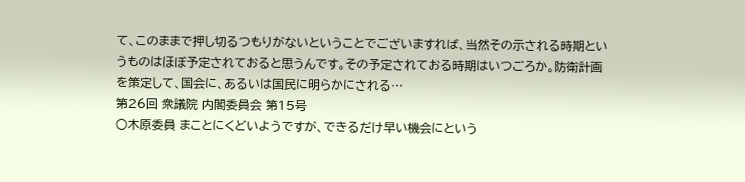て、このままで押し切るつもりがないということでございますれば、当然その示される時期というものはほぼ予定されておると思うんです。その予定されておる時期はいつごろか。防衛計画を策定して、国会に、あるいは国民に明らかにされる…
第26回 衆議院 内閣委員会 第15号
○木原委員 まことにくどいようですが、できるだけ早い機会にという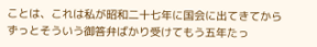ことは、これは私が昭和二十七年に国会に出てきてからずっとそういう御答弁ばかり受けてもう五年たっ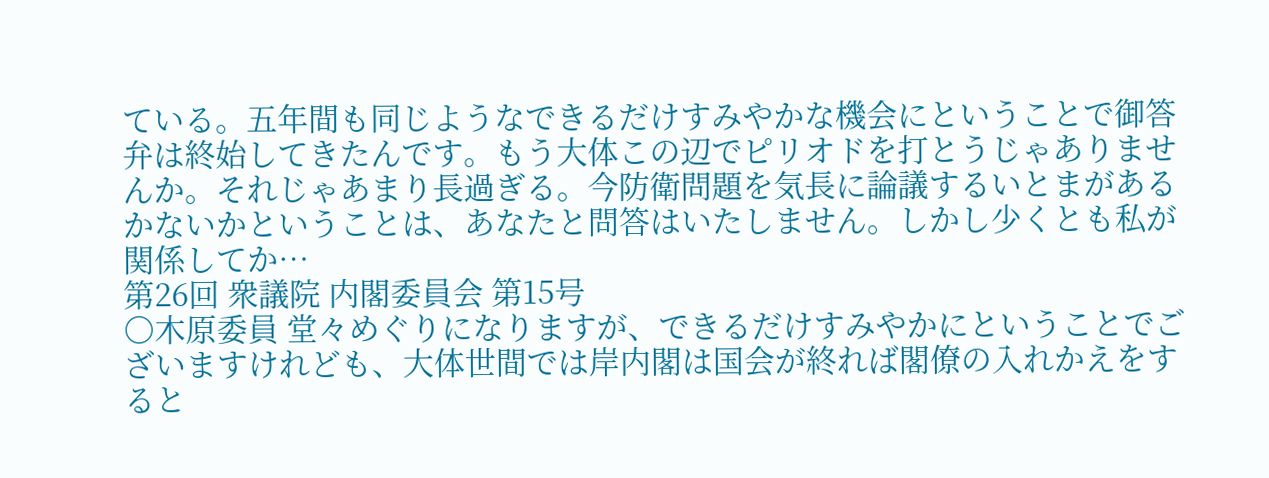ている。五年間も同じようなできるだけすみやかな機会にということで御答弁は終始してきたんです。もう大体この辺でピリオドを打とうじゃありませんか。それじゃあまり長過ぎる。今防衛問題を気長に論議するいとまがあるかないかということは、あなたと問答はいたしません。しかし少くとも私が関係してか…
第26回 衆議院 内閣委員会 第15号
○木原委員 堂々めぐりになりますが、できるだけすみやかにということでございますけれども、大体世間では岸内閣は国会が終れば閣僚の入れかえをすると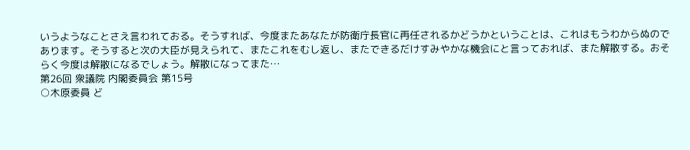いうようなことさえ言われておる。そうすれば、今度またあなたが防衛庁長官に再任されるかどうかということは、これはもうわからぬのであります。そうすると次の大臣が見えられて、またこれをむし返し、またできるだけすみやかな機会にと言っておれば、また解散する。おそらく今度は解散になるでしょう。解散になってまた…
第26回 衆議院 内閣委員会 第15号
○木原委員 ど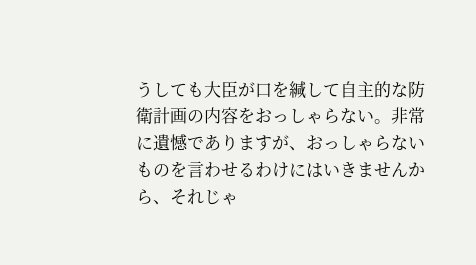うしても大臣が口を緘して自主的な防衛計画の内容をおっしゃらない。非常に遺憾でありますが、おっしゃらないものを言わせるわけにはいきませんから、それじゃ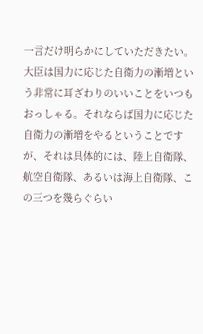一言だけ明らかにしていただきたい。大臣は国力に応じた自衛力の漸増という非常に耳ざわりのいいことをいつもおっしゃる。それならば国力に応じた自衛力の漸増をやるということですが、それは具体的には、陸上自衛隊、航空自衛隊、あるいは海上自衛隊、この三つを幾らぐらい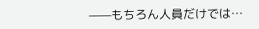——もちろん人員だけでは…